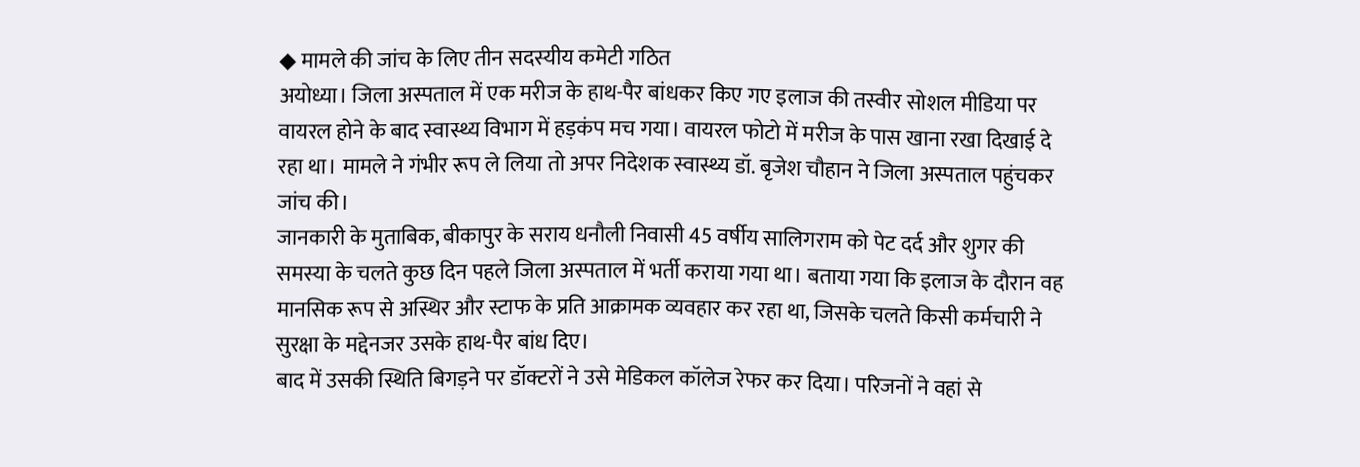◆ मामले की जांच के लिए तीन सदस्यीय कमेटी गठित
अयोध्या। जिला अस्पताल में एक मरीज के हाथ-पैर बांधकर किए गए इलाज की तस्वीर सोशल मीडिया पर वायरल होने के बाद स्वास्थ्य विभाग में हड़कंप मच गया। वायरल फोटो में मरीज के पास खाना रखा दिखाई दे रहा था। मामले ने गंभीर रूप ले लिया तो अपर निदेशक स्वास्थ्य डॉ. बृजेश चौहान ने जिला अस्पताल पहुंचकर जांच की।
जानकारी के मुताबिक, बीकापुर के सराय धनौली निवासी 45 वर्षीय सालिगराम को पेट दर्द और शुगर की समस्या के चलते कुछ दिन पहले जिला अस्पताल में भर्ती कराया गया था। बताया गया कि इलाज के दौरान वह मानसिक रूप से अस्थिर और स्टाफ के प्रति आक्रामक व्यवहार कर रहा था, जिसके चलते किसी कर्मचारी ने सुरक्षा के मद्देनजर उसके हाथ-पैर बांध दिए।
बाद में उसकी स्थिति बिगड़ने पर डॉक्टरों ने उसे मेडिकल कॉलेज रेफर कर दिया। परिजनों ने वहां से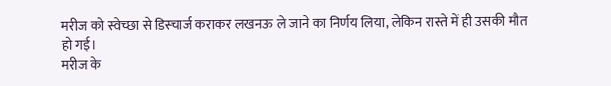मरीज को स्वेच्छा से डिस्चार्ज कराकर लखनऊ ले जाने का निर्णय लिया, लेकिन रास्ते में ही उसकी मौत हो गई।
मरीज के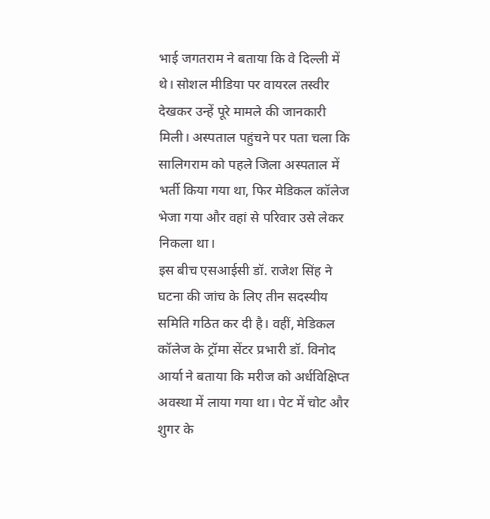भाई जगतराम ने बताया कि वे दिल्ली में थे। सोशल मीडिया पर वायरल तस्वीर देखकर उन्हें पूरे मामले की जानकारी मिली। अस्पताल पहुंचने पर पता चला कि सालिगराम को पहले जिला अस्पताल में भर्ती किया गया था, फिर मेडिकल कॉलेज भेजा गया और वहां से परिवार उसे लेकर निकला था।
इस बीच एसआईसी डॉ. राजेश सिंह ने घटना की जांच के लिए तीन सदस्यीय समिति गठित कर दी है। वहीं, मेडिकल कॉलेज के ट्रॉमा सेंटर प्रभारी डॉ. विनोद आर्या ने बताया कि मरीज को अर्धविक्षिप्त अवस्था में लाया गया था। पेट में चोट और शुगर के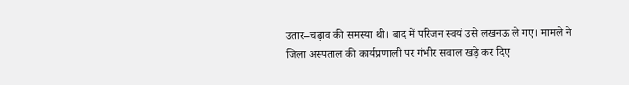उतार–चढ़ाव की समस्या थी। बाद में परिजन स्वयं उसे लखनऊ ले गए। मामले ने जिला अस्पताल की कार्यप्रणाली पर गंभीर सवाल खड़े कर दिए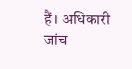हैं। अधिकारी जांच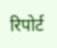रिपोर्ट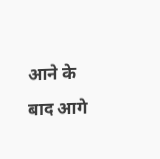आने के बाद आगे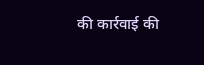की कार्रवाई की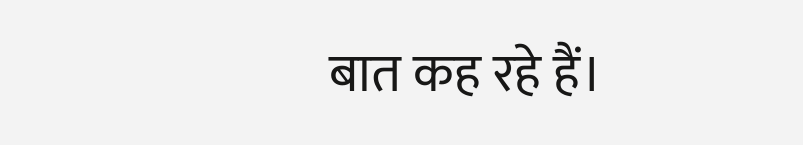बात कह रहे हैं।